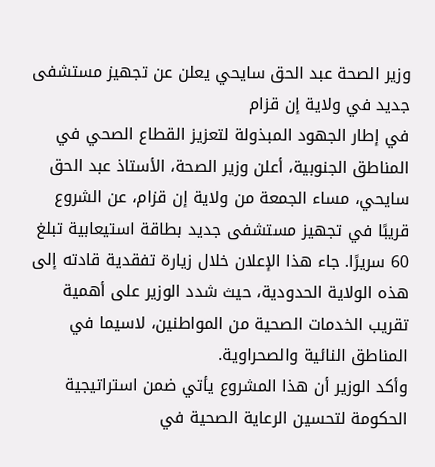وزير الصحة عبد الحق سايحي يعلن عن تجهيز مستشفى جديد في ولاية إن قزام
في إطار الجهود المبذولة لتعزيز القطاع الصحي في المناطق الجنوبية، أعلن وزير الصحة، الأستاذ عبد الحق سايحي، مساء الجمعة من ولاية إن قزام، عن الشروع قريبًا في تجهيز مستشفى جديد بطاقة استيعابية تبلغ 60 سريرًا. جاء هذا الإعلان خلال زيارة تفقدية قادته إلى هذه الولاية الحدودية، حيث شدد الوزير على أهمية تقريب الخدمات الصحية من المواطنين، لاسيما في المناطق النائية والصحراوية.
وأكد الوزير أن هذا المشروع يأتي ضمن استراتيجية الحكومة لتحسين الرعاية الصحية في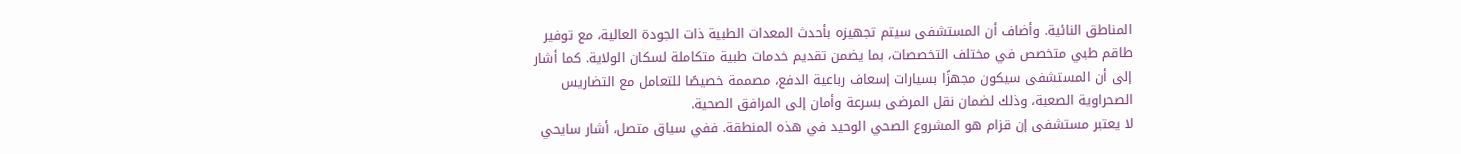المناطق النائية. وأضاف أن المستشفى سيتم تجهيزه بأحدث المعدات الطبية ذات الجودة العالية، مع توفير طاقم طبي متخصص في مختلف التخصصات، بما يضمن تقديم خدمات طبية متكاملة لسكان الولاية. كما أشار إلى أن المستشفى سيكون مجهزًا بسيارات إسعاف رباعية الدفع، مصممة خصيصًا للتعامل مع التضاريس الصحراوية الصعبة، وذلك لضمان نقل المرضى بسرعة وأمان إلى المرافق الصحية.
لا يعتبر مستشفى إن قزام هو المشروع الصحي الوحيد في هذه المنطقة. ففي سياق متصل، أشار سايحي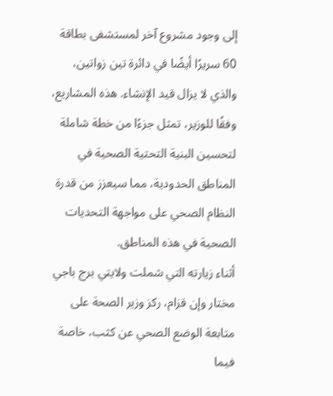إلى وجود مشروع آخر لمستشفى بطاقة 60 سريرًا أيضًا في دائرة تين زواتين، والذي لا يزال قيد الإنشاء. هذه المشاريع، وفقًا للوزير، تمثل جزءًا من خطة شاملة لتحسين البنية التحتية الصحية في المناطق الحدودية، مما سيعزز من قدرة النظام الصحي على مواجهة التحديات الصحية في هذه المناطق.
أثناء زيارته التي شملت ولايتي برج باجي مختار وإن قزام، ركز وزير الصحة على متابعة الوضع الصحي عن كثب، خاصة فيما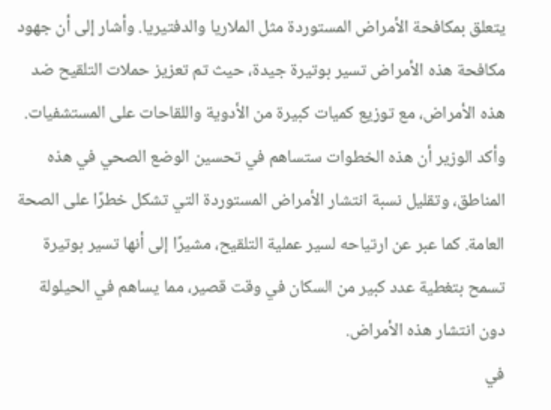يتعلق بمكافحة الأمراض المستوردة مثل الملاريا والدفتيريا. وأشار إلى أن جهود مكافحة هذه الأمراض تسير بوتيرة جيدة، حيث تم تعزيز حملات التلقيح ضد هذه الأمراض، مع توزيع كميات كبيرة من الأدوية واللقاحات على المستشفيات.
وأكد الوزير أن هذه الخطوات ستساهم في تحسين الوضع الصحي في هذه المناطق، وتقليل نسبة انتشار الأمراض المستوردة التي تشكل خطرًا على الصحة العامة. كما عبر عن ارتياحه لسير عملية التلقيح، مشيرًا إلى أنها تسير بوتيرة تسمح بتغطية عدد كبير من السكان في وقت قصير، مما يساهم في الحيلولة دون انتشار هذه الأمراض.
في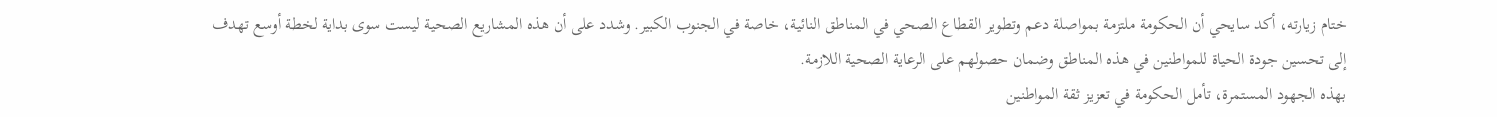ختام زيارته، أكد سايحي أن الحكومة ملتزمة بمواصلة دعم وتطوير القطاع الصحي في المناطق النائية، خاصة في الجنوب الكبير. وشدد على أن هذه المشاريع الصحية ليست سوى بداية لخطة أوسع تهدف إلى تحسين جودة الحياة للمواطنين في هذه المناطق وضمان حصولهم على الرعاية الصحية اللازمة.
بهذه الجهود المستمرة، تأمل الحكومة في تعزيز ثقة المواطنين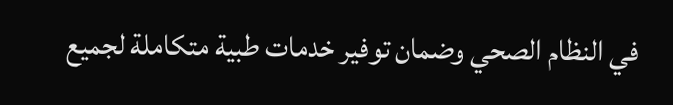في النظام الصحي وضمان توفير خدمات طبية متكاملة لجميع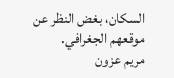السكان، بغض النظر عن موقعهم الجغرافي.
مريم عزون